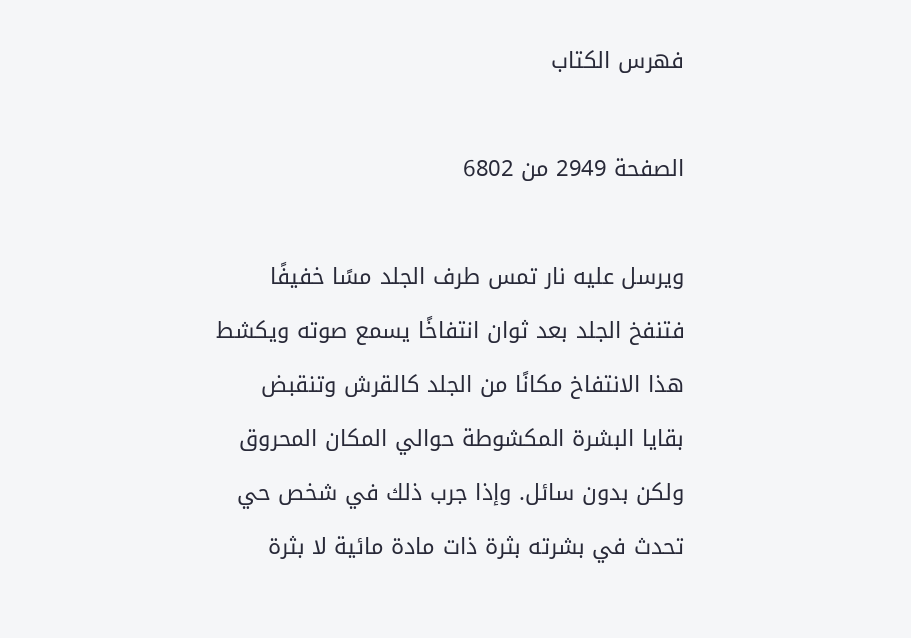فهرس الكتاب

الصفحة 2949 من 6802

ويرسل عليه نار تمس طرف الجلد مسًا خفيفًا فتنفخ الجلد بعد ثوان انتفاخًا يسمع صوته ويكشط هذا الانتفاخ مكانًا من الجلد كالقرش وتنقبض بقايا البشرة المكشوطة حوالي المكان المحروق ولكن بدون سائل. وإذا جرب ذلك في شخص حي تحدث في بشرته بثرة ذات مادة مائية لا بثرة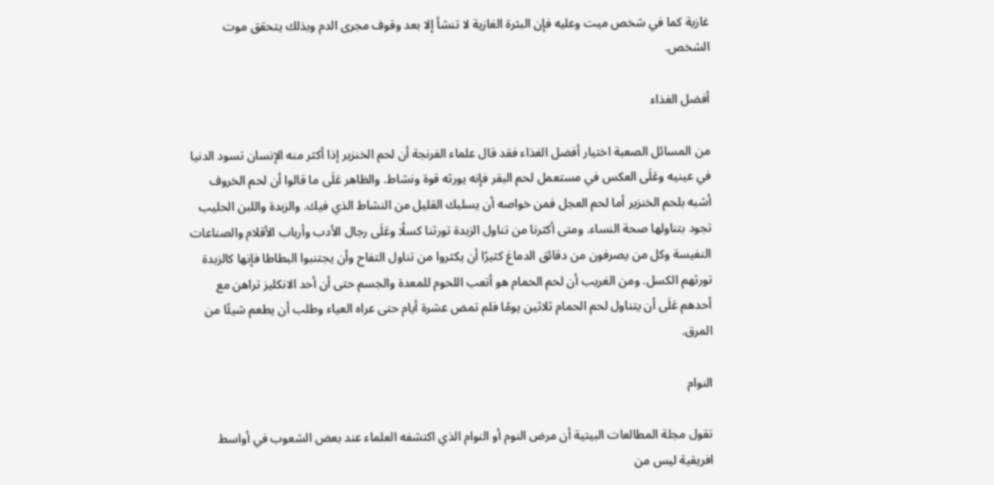غازية كما في شخص ميت وعليه فإن البثرة الغازية لا تنشأ إلا بعد وقوف مجرى الدم وبذلك يتحقق موت الشخص.

أفضل الغذاء

من المسائل الصعبة اختيار أفضل الغذاء فقد قال علماء الفرنجة أن لحم الخنزير إذا أكثر منه الإنسان تسود الدنيا في عينيه وعَلَى العكس في مستعمل لحم البقر فإنه يورثه قوة ونشاط. والظاهر عَلَى ما قالوا أن لحم الخروف أشبه بلحم الخنزير أما لحم العجل فمن خواصه أن يسلبك القليل من النشاط الذي فيك. والزبدة واللبن الحليب تجود بتناولها صحة النساء. ومتى أكثرنا من تناول الزبدة تورثنا كسلًا وعَلَى رجال الأدب وأرباب الأقلام والصناعات النفيسة وكل من يصرفون من دقائق الدماغ كثيرًا أن يكثروا من تناول التفاح وأن يجتنبوا البطاطا فإنها كالزبدة تورثهم الكسل. ومن الغريب أن لحم الحمام هو أتعب اللحوم للمعدة والجسم حتى أن أحد الانكليز تراهن مع أحدهم عَلَى أن يتناول لحم الحمام ثلاثين يومًا فلم تمض عشرة أيام حتى عراه العياء وطلب أن يطعم شيئًا من المرق.

النوام

تقول مجلة المطالعات البيتية أن مرض النوم أو النوام الذي اكتشفه العلماء عند بعض الشعوب في أواسط افريقية ليس من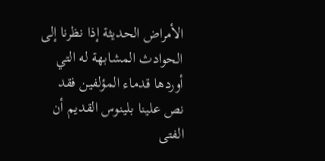الأمراض الحديثة إذا نظرنا إلى الحوادث المشابهة له التي أوردها قدماء المؤلفين فقد نص علينا بلينوس القديم أن الفتى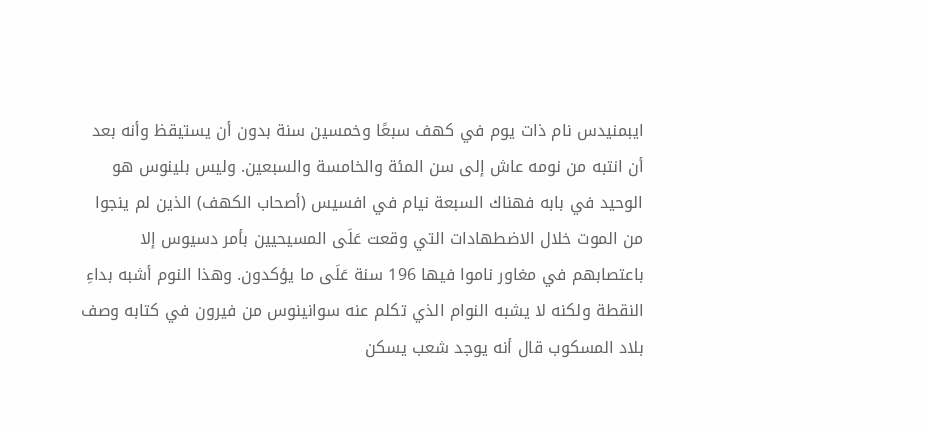ايبمنيدس نام ذات يوم في كهف سبعًا وخمسين سنة بدون أن يستيقظ وأنه بعد أن انتبه من نومه عاش إلى سن المئة والخامسة والسبعين. وليس بلينوس هو الوحيد في بابه فهناك السبعة نيام في افسيس (أصحاب الكهف) الذين لم ينجوا من الموت خلال الاضطهادات التي وقعت عَلَى المسيحيين بأمر دسيوس إلا باعتصابهم في مغاور ناموا فيها 196 سنة عَلَى ما يؤكدون. وهذا النوم أشبه بداءِ النقطة ولكنه لا يشبه النوام الذي تكلم عنه سوانينوس من فيرون في كتابه وصف بلاد المسكوب قال أنه يوجد شعب يسكن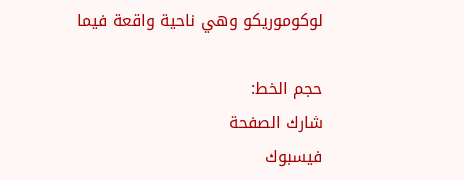لوكوموريكو وهي ناحية واقعة فيما

حجم الخط:
شارك الصفحة
فيسبوك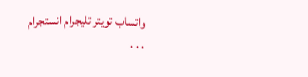واتساب تويتر تليجرام انستجرام
. . .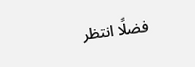فضلًا انتظر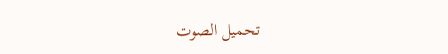تحميل الصوت